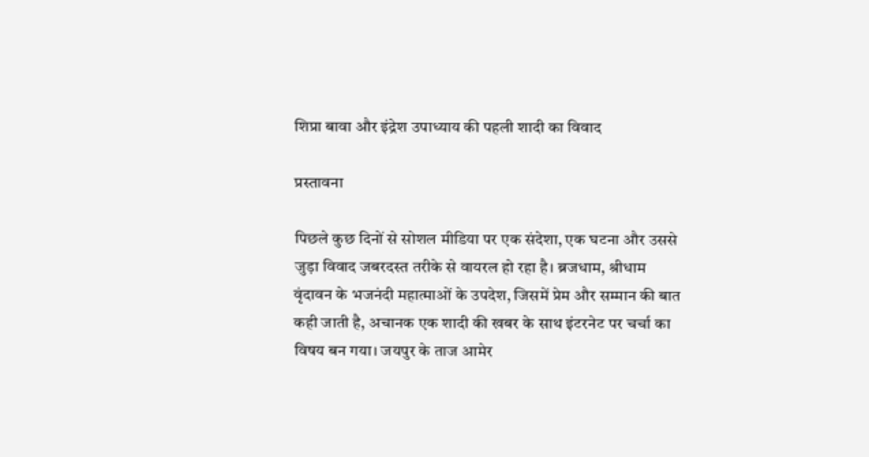शिप्रा बावा और इंद्रेश उपाध्याय की पहली शादी का विवाद

प्रस्तावना

पिछले कुछ दिनों से सोशल मीडिया पर एक संदेशा, एक घटना और उससे जुड़ा विवाद जबरदस्त तरीके से वायरल हो रहा है। ब्रजधाम, श्रीधाम वृंदावन के भजनंदी महात्माओं के उपदेश, जिसमें प्रेम और सम्मान की बात कही जाती है, अचानक एक शादी की खबर के साथ इंटरनेट पर चर्चा का विषय बन गया। जयपुर के ताज आमेर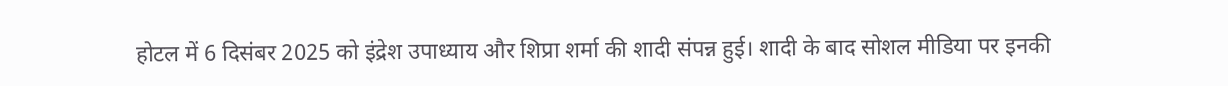होटल में 6 दिसंबर 2025 को इंद्रेश उपाध्याय और शिप्रा शर्मा की शादी संपन्न हुई। शादी के बाद सोशल मीडिया पर इनकी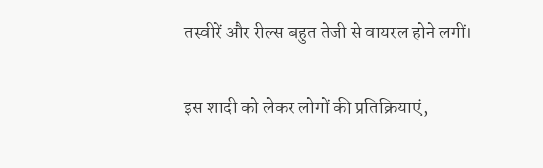तस्वीरें और रील्स बहुत तेजी से वायरल होने लगीं।

इस शादी को लेकर लोगों की प्रतिक्रियाएं,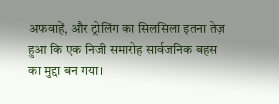अफवाहें, और ट्रोलिंग का सिलसिला इतना तेज़ हुआ कि एक निजी समारोह सार्वजनिक बहस का मुद्दा बन गया।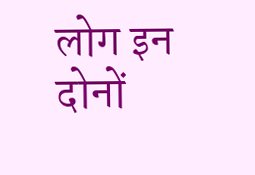लोग इन दोनों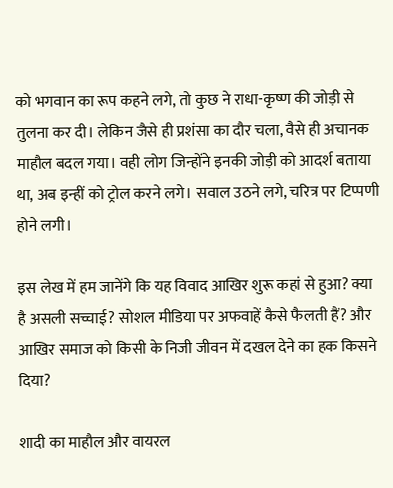को भगवान का रूप कहने लगे, तो कुछ ने राधा-कृष्ण की जोड़ी से तुलना कर दी। लेकिन जैसे ही प्रशंसा का दौर चला, वैसे ही अचानक माहौल बदल गया। वही लोग जिन्होंने इनकी जोड़ी को आदर्श बताया था, अब इन्हीं को ट्रोल करने लगे। सवाल उठने लगे, चरित्र पर टिप्पणी होने लगी।

इस लेख में हम जानेंगे कि यह विवाद आखिर शुरू कहां से हुआ? क्या है असली सच्चाई? सोशल मीडिया पर अफवाहें कैसे फैलती हैं? और आखिर समाज को किसी के निजी जीवन में दखल देने का हक किसने दिया?

शादी का माहौल और वायरल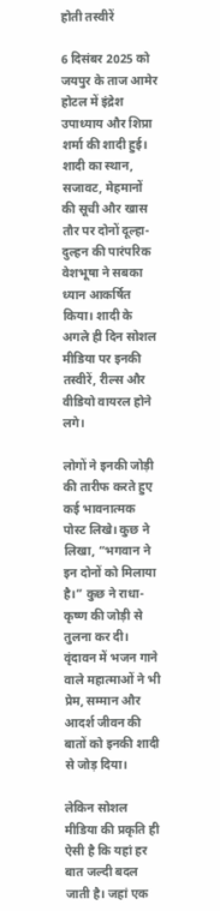होती तस्वीरें

6 दिसंबर 2025 को जयपुर के ताज आमेर होटल में इंद्रेश उपाध्याय और शिप्रा शर्मा की शादी हुई। शादी का स्थान, सजावट, मेहमानों की सूची और खास तौर पर दोनों दूल्हा-दुल्हन की पारंपरिक वेशभूषा ने सबका ध्यान आकर्षित किया। शादी के अगले ही दिन सोशल मीडिया पर इनकी तस्वीरें, रील्स और वीडियो वायरल होने लगे।

लोगों ने इनकी जोड़ी की तारीफ करते हुए कई भावनात्मक पोस्ट लिखे। कुछ ने लिखा, “भगवान ने इन दोनों को मिलाया है।” कुछ ने राधा-कृष्ण की जोड़ी से तुलना कर दी। वृंदावन में भजन गाने वाले महात्माओं ने भी प्रेम, सम्मान और आदर्श जीवन की बातों को इनकी शादी से जोड़ दिया।

लेकिन सोशल मीडिया की प्रकृति ही ऐसी है कि यहां हर बात जल्दी बदल जाती है। जहां एक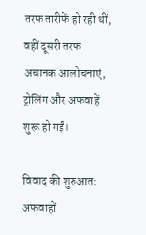तरफ तारीफें हो रही थीं, वहीं दूसरी तरफ अचानक आलोचनाएं, ट्रोलिंग और अफवाहें शुरू हो गईं।

विवाद की शुरुआत: अफवाहों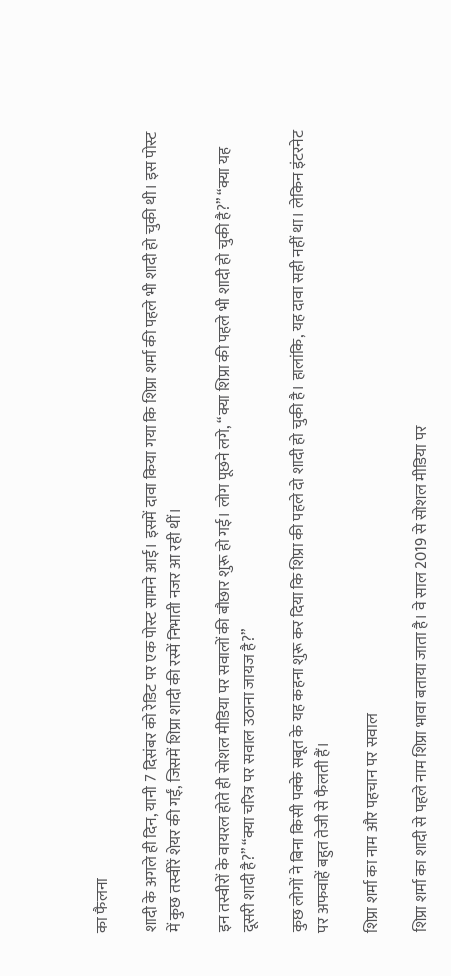का फैलना

शादी के अगले ही दिन, यानी 7 दिसंबर को रेडिट पर एक पोस्ट सामने आई। इसमें दावा किया गया कि शिप्रा शर्मा की पहले भी शादी हो चुकी थी। इस पोस्ट में कुछ तस्वीरें शेयर की गईं, जिसमें शिप्रा शादी की रस्में निभाती नजर आ रही थीं।

इन तस्वीरों के वायरल होते ही सोशल मीडिया पर सवालों की बौछार शुरू हो गई। लोग पूछने लगे, “क्या शिप्रा की पहले भी शादी हो चुकी है?” “क्या यह दूसरी शादी है?” “क्या चरित्र पर सवाल उठाना जायज है?”

कुछ लोगों ने बिना किसी पक्के सबूत के यह कहना शुरू कर दिया कि शिप्रा की पहले दो शादी हो चुकी है। हालांकि, यह दावा सही नहीं था। लेकिन इंटरनेट पर अफवाहें बहुत तेजी से फैलती हैं।

शिप्रा शर्मा का नाम और पहचान पर सवाल

शिप्रा शर्मा का शादी से पहले नाम शिप्रा भावा बताया जाता है। वे साल 2019 से सोशल मीडिया पर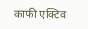काफी एक्टिव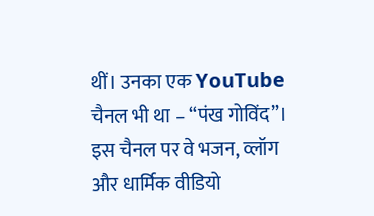थीं। उनका एक YouTube चैनल भी था – “पंख गोविंद”। इस चैनल पर वे भजन, व्लॉग और धार्मिक वीडियो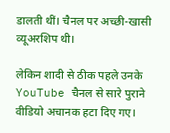डालती थीं। चैनल पर अच्छी-खासी व्यूअरशिप थी।

लेकिन शादी से ठीक पहले उनके YouTube चैनल से सारे पुराने वीडियो अचानक हटा दिए गए।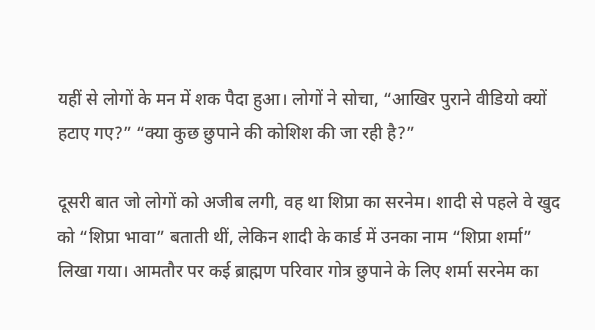यहीं से लोगों के मन में शक पैदा हुआ। लोगों ने सोचा, “आखिर पुराने वीडियो क्यों हटाए गए?” “क्या कुछ छुपाने की कोशिश की जा रही है?”

दूसरी बात जो लोगों को अजीब लगी, वह था शिप्रा का सरनेम। शादी से पहले वे खुद को “शिप्रा भावा” बताती थीं, लेकिन शादी के कार्ड में उनका नाम “शिप्रा शर्मा” लिखा गया। आमतौर पर कई ब्राह्मण परिवार गोत्र छुपाने के लिए शर्मा सरनेम का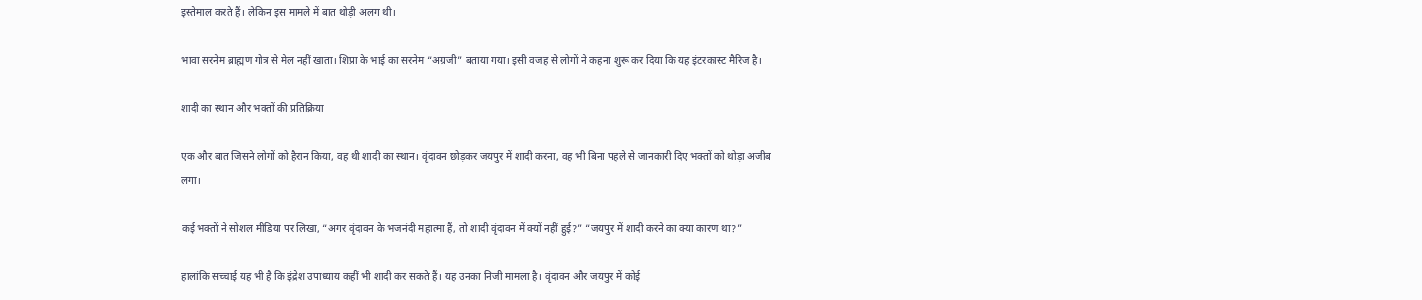इस्तेमाल करते हैं। लेकिन इस मामले में बात थोड़ी अलग थी।

भावा सरनेम ब्राह्मण गोत्र से मेल नहीं खाता। शिप्रा के भाई का सरनेम “अग्रजी” बताया गया। इसी वजह से लोगों ने कहना शुरू कर दिया कि यह इंटरकास्ट मैरिज है।

शादी का स्थान और भक्तों की प्रतिक्रिया

एक और बात जिसने लोगों को हैरान किया, वह थी शादी का स्थान। वृंदावन छोड़कर जयपुर में शादी करना, वह भी बिना पहले से जानकारी दिए भक्तों को थोड़ा अजीब लगा।

कई भक्तों ने सोशल मीडिया पर लिखा, “अगर वृंदावन के भजनंदी महात्मा हैं, तो शादी वृंदावन में क्यों नहीं हुई?” “जयपुर में शादी करने का क्या कारण था?”

हालांकि सच्चाई यह भी है कि इंद्रेश उपाध्याय कहीं भी शादी कर सकते हैं। यह उनका निजी मामला है। वृंदावन और जयपुर में कोई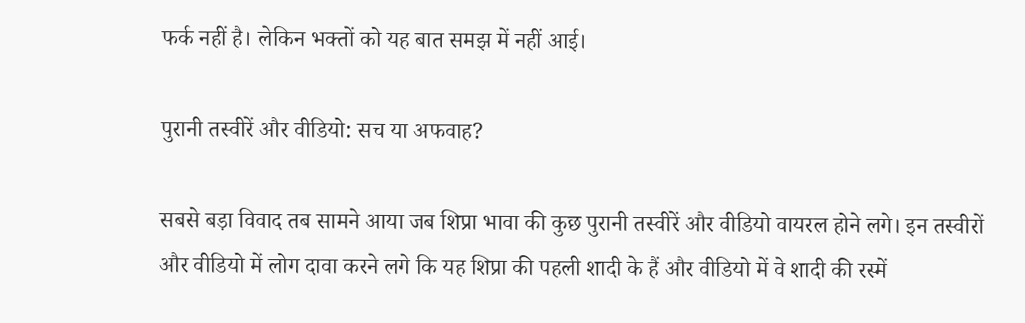फर्क नहीं है। लेकिन भक्तों को यह बात समझ में नहीं आई।

पुरानी तस्वीरें और वीडियो: सच या अफवाह?

सबसे बड़ा विवाद तब सामने आया जब शिप्रा भावा की कुछ पुरानी तस्वीरें और वीडियो वायरल होने लगे। इन तस्वीरों और वीडियो में लोग दावा करने लगे कि यह शिप्रा की पहली शादी के हैं और वीडियो में वे शादी की रस्में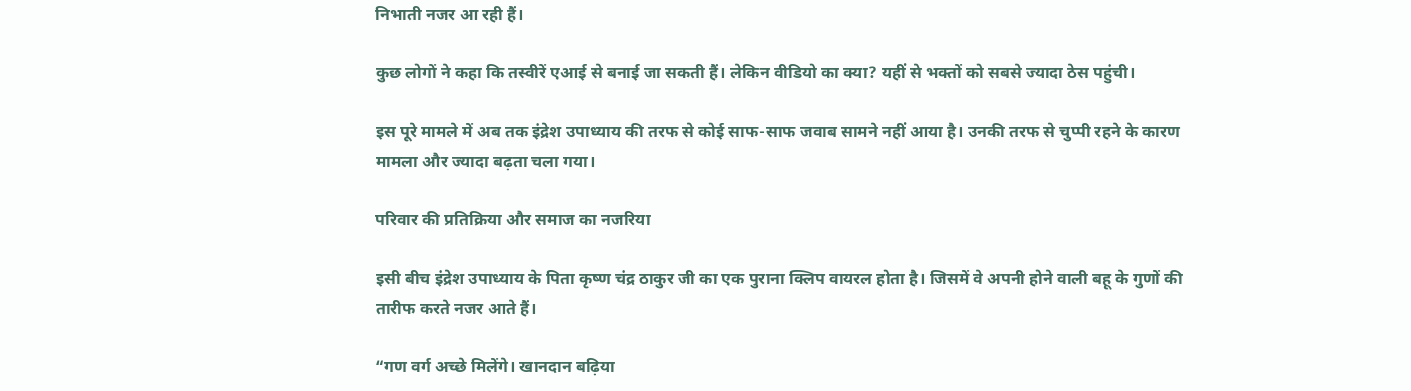निभाती नजर आ रही हैं।

कुछ लोगों ने कहा कि तस्वीरें एआई से बनाई जा सकती हैं। लेकिन वीडियो का क्या? यहीं से भक्तों को सबसे ज्यादा ठेस पहुंची।

इस पूरे मामले में अब तक इंद्रेश उपाध्याय की तरफ से कोई साफ-साफ जवाब सामने नहीं आया है। उनकी तरफ से चुप्पी रहने के कारण मामला और ज्यादा बढ़ता चला गया।

परिवार की प्रतिक्रिया और समाज का नजरिया

इसी बीच इंद्रेश उपाध्याय के पिता कृष्ण चंद्र ठाकुर जी का एक पुराना क्लिप वायरल होता है। जिसमें वे अपनी होने वाली बहू के गुणों की तारीफ करते नजर आते हैं।

“गण वर्ग अच्छे मिलेंगे। खानदान बढ़िया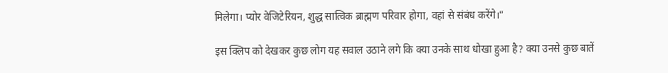मिलेगा। प्योर वेजिटेरियन, शुद्ध सात्विक ब्राह्मण परिवार होगा, वहां से संबंध करेंगे।”

इस क्लिप को देखकर कुछ लोग यह सवाल उठाने लगे कि क्या उनके साथ धोखा हुआ है? क्या उनसे कुछ बातें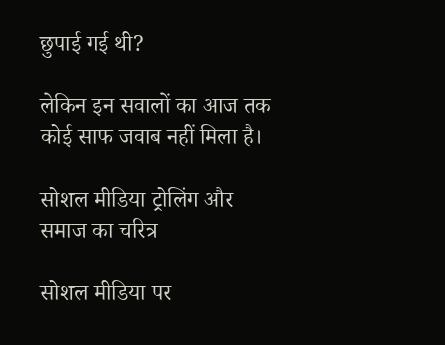छुपाई गई थी?

लेकिन इन सवालों का आज तक कोई साफ जवाब नहीं मिला है।

सोशल मीडिया ट्रोलिंग और समाज का चरित्र

सोशल मीडिया पर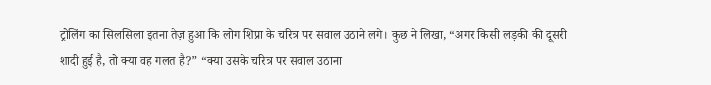ट्रोलिंग का सिलसिला इतना तेज़ हुआ कि लोग शिप्रा के चरित्र पर सवाल उठाने लगे। कुछ ने लिखा, “अगर किसी लड़की की दूसरी शादी हुई है, तो क्या वह गलत है?” “क्या उसके चरित्र पर सवाल उठाना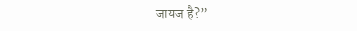जायज है?”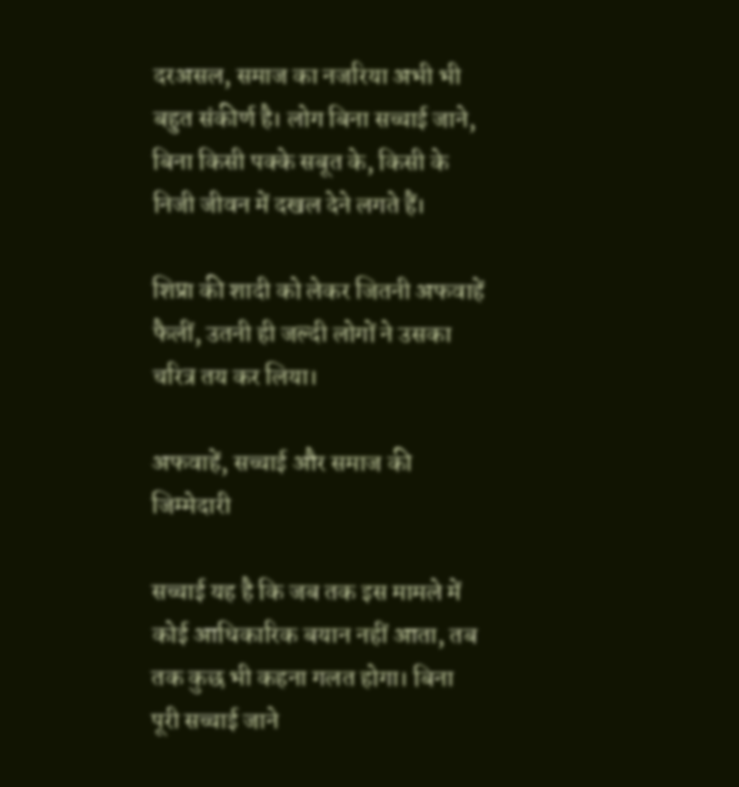दरअसल, समाज का नजरिया अभी भी बहुत संकीर्ण है। लोग बिना सच्चाई जाने, बिना किसी पक्के सबूत के, किसी के निजी जीवन में दखल देने लगते हैं।

शिप्रा की शादी को लेकर जितनी अफवाहें फैलीं, उतनी ही जल्दी लोगों ने उसका चरित्र तय कर लिया।

अफवाहें, सच्चाई और समाज की जिम्मेदारी

सच्चाई यह है कि जब तक इस मामले में कोई आधिकारिक बयान नहीं आता, तब तक कुछ भी कहना गलत होगा। बिना पूरी सच्चाई जाने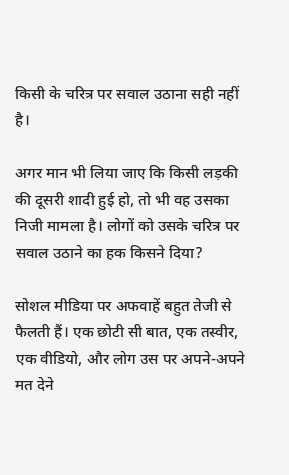किसी के चरित्र पर सवाल उठाना सही नहीं है।

अगर मान भी लिया जाए कि किसी लड़की की दूसरी शादी हुई हो, तो भी वह उसका निजी मामला है। लोगों को उसके चरित्र पर सवाल उठाने का हक किसने दिया?

सोशल मीडिया पर अफवाहें बहुत तेजी से फैलती हैं। एक छोटी सी बात, एक तस्वीर, एक वीडियो, और लोग उस पर अपने-अपने मत देने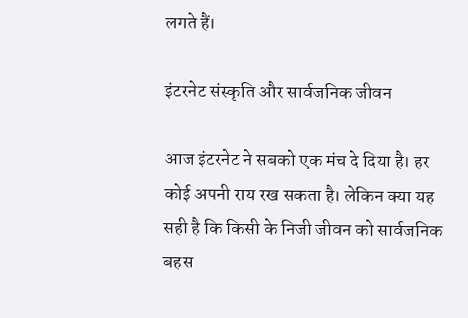लगते हैं।

इंटरनेट संस्कृति और सार्वजनिक जीवन

आज इंटरनेट ने सबको एक मंच दे दिया है। हर कोई अपनी राय रख सकता है। लेकिन क्या यह सही है कि किसी के निजी जीवन को सार्वजनिक बहस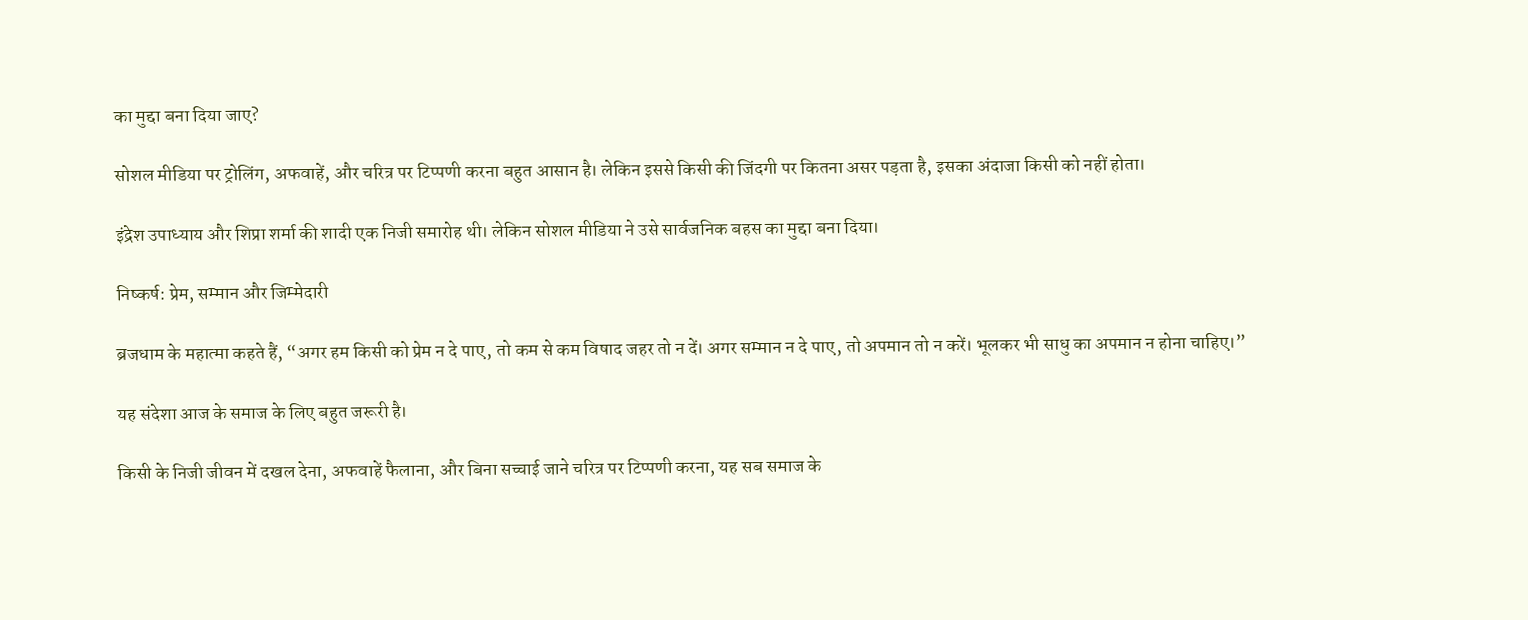का मुद्दा बना दिया जाए?

सोशल मीडिया पर ट्रोलिंग, अफवाहें, और चरित्र पर टिप्पणी करना बहुत आसान है। लेकिन इससे किसी की जिंदगी पर कितना असर पड़ता है, इसका अंदाजा किसी को नहीं होता।

इंद्रेश उपाध्याय और शिप्रा शर्मा की शादी एक निजी समारोह थी। लेकिन सोशल मीडिया ने उसे सार्वजनिक बहस का मुद्दा बना दिया।

निष्कर्ष: प्रेम, सम्मान और जिम्मेदारी

ब्रजधाम के महात्मा कहते हैं, “अगर हम किसी को प्रेम न दे पाए, तो कम से कम विषाद जहर तो न दें। अगर सम्मान न दे पाए, तो अपमान तो न करें। भूलकर भी साधु का अपमान न होना चाहिए।”

यह संदेशा आज के समाज के लिए बहुत जरूरी है।

किसी के निजी जीवन में दखल देना, अफवाहें फैलाना, और बिना सच्चाई जाने चरित्र पर टिप्पणी करना, यह सब समाज के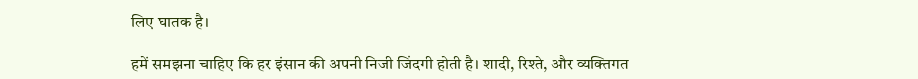लिए घातक है।

हमें समझना चाहिए कि हर इंसान की अपनी निजी जिंदगी होती है। शादी, रिश्ते, और व्यक्तिगत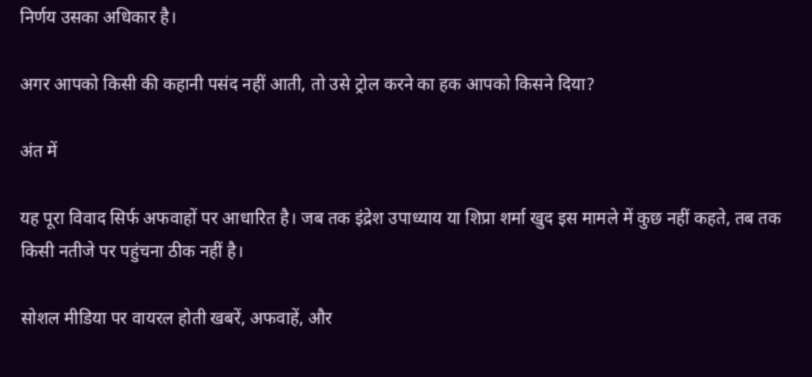निर्णय उसका अधिकार है।

अगर आपको किसी की कहानी पसंद नहीं आती, तो उसे ट्रोल करने का हक आपको किसने दिया?

अंत में

यह पूरा विवाद सिर्फ अफवाहों पर आधारित है। जब तक इंद्रेश उपाध्याय या शिप्रा शर्मा खुद इस मामले में कुछ नहीं कहते, तब तक किसी नतीजे पर पहुंचना ठीक नहीं है।

सोशल मीडिया पर वायरल होती खबरें, अफवाहें, और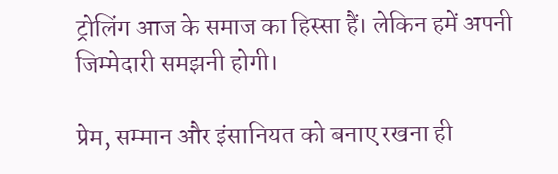ट्रोलिंग आज के समाज का हिस्सा हैं। लेकिन हमें अपनी जिम्मेदारी समझनी होगी।

प्रेम, सम्मान और इंसानियत को बनाए रखना ही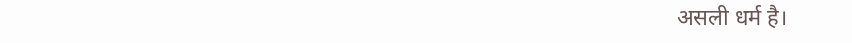असली धर्म है।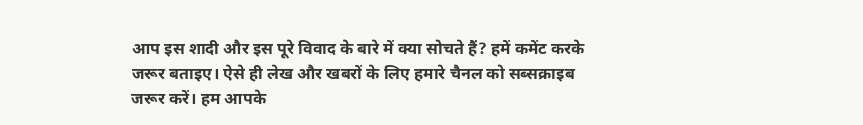आप इस शादी और इस पूरे विवाद के बारे में क्या सोचते हैं? हमें कमेंट करके जरूर बताइए। ऐसे ही लेख और खबरों के लिए हमारे चैनल को सब्सक्राइब जरूर करें। हम आपके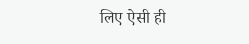लिए ऐसी ही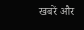खबरें और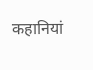कहानियां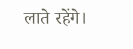लाते रहेंगे।